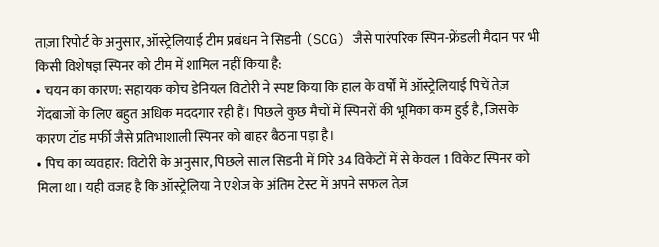ताज़ा रिपोर्ट के अनुसार, ऑस्ट्रेलियाई टीम प्रबंधन ने सिडनी (SCG) जैसे पारंपरिक स्पिन-फ्रेंडली मैदान पर भी किसी विशेषज्ञ स्पिनर को टीम में शामिल नहीं किया है:
• चयन का कारण: सहायक कोच डेनियल विटोरी ने स्पष्ट किया कि हाल के वर्षों में ऑस्ट्रेलियाई पिचें तेज़ गेंदबाजों के लिए बहुत अधिक मददगार रही हैं। पिछले कुछ मैचों में स्पिनरों की भूमिका कम हुई है, जिसके कारण टॉड मर्फी जैसे प्रतिभाशाली स्पिनर को बाहर बैठना पड़ा है।
• पिच का व्यवहार: विटोरी के अनुसार, पिछले साल सिडनी में गिरे 34 विकेटों में से केवल 1 विकेट स्पिनर को मिला था। यही वजह है कि ऑस्ट्रेलिया ने एशेज के अंतिम टेस्ट में अपने सफल तेज़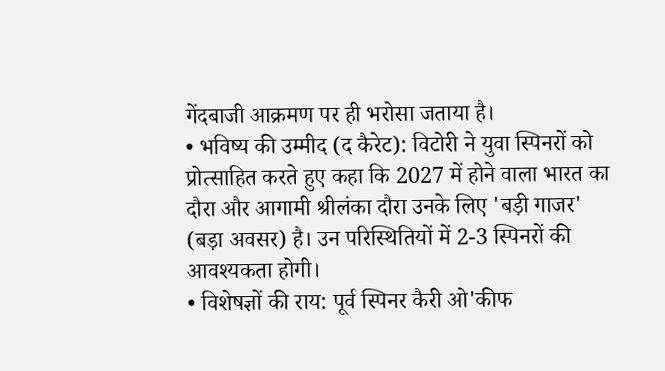गेंदबाजी आक्रमण पर ही भरोसा जताया है।
• भविष्य की उम्मीद (द कैरेट): विटोरी ने युवा स्पिनरों को प्रोत्साहित करते हुए कहा कि 2027 में होने वाला भारत का दौरा और आगामी श्रीलंका दौरा उनके लिए 'बड़ी गाजर' (बड़ा अवसर) है। उन परिस्थितियों में 2-3 स्पिनरों की आवश्यकता होगी।
• विशेषज्ञों की राय: पूर्व स्पिनर कैरी ओ'कीफ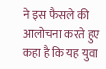ने इस फैसले की आलोचना करते हुए कहा है कि यह युवा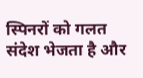स्पिनरों को गलत संदेश भेजता है और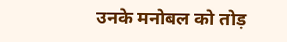उनके मनोबल को तोड़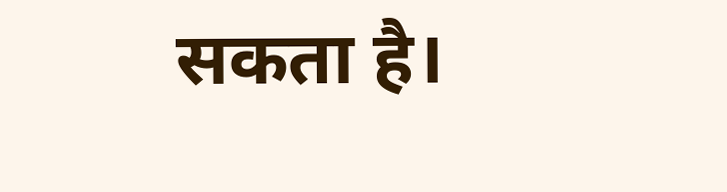सकता है।